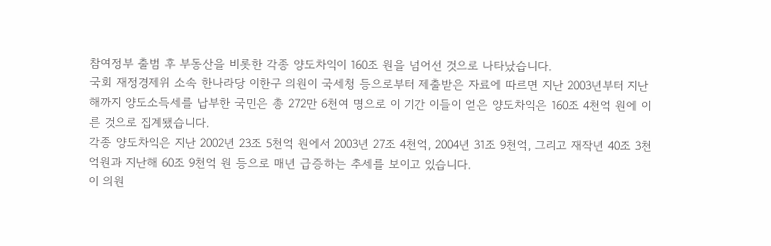참여정부 출범 후 부동산을 비롯한 각종 양도차익이 160조 원을 넘어선 것으로 나타났습니다.
국회 재정경제위 소속 한나라당 이한구 의원이 국세청 등으로부터 제출받은 자료에 따르면 지난 2003년부터 지난해까지 양도소득세를 납부한 국민은 총 272만 6천여 명으로 이 기간 이들이 얻은 양도차익은 160조 4천억 원에 이른 것으로 집계됐습니다.
각종 양도차익은 지난 2002년 23조 5천억 원에서 2003년 27조 4천억, 2004년 31조 9천억, 그리고 재작년 40조 3천억원과 지난해 60조 9천억 원 등으로 매년 급증하는 추세를 보이고 있습니다.
이 의원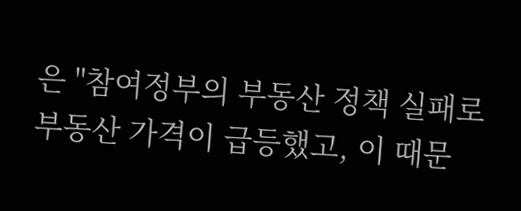은 "참여정부의 부동산 정책 실패로 부동산 가격이 급등했고, 이 때문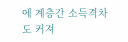에 계층간 소득격차도 커져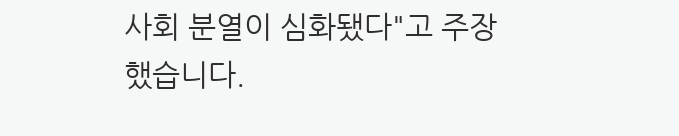사회 분열이 심화됐다"고 주장했습니다.